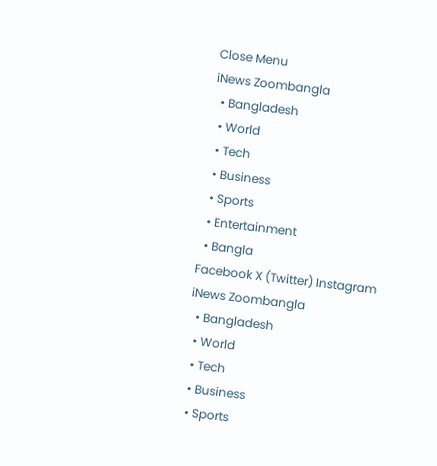Close Menu
iNews Zoombangla
  • Bangladesh
  • World
  • Tech
  • Business
  • Sports
  • Entertainment
  • Bangla
Facebook X (Twitter) Instagram
iNews Zoombangla
  • Bangladesh
  • World
  • Tech
  • Business
  • Sports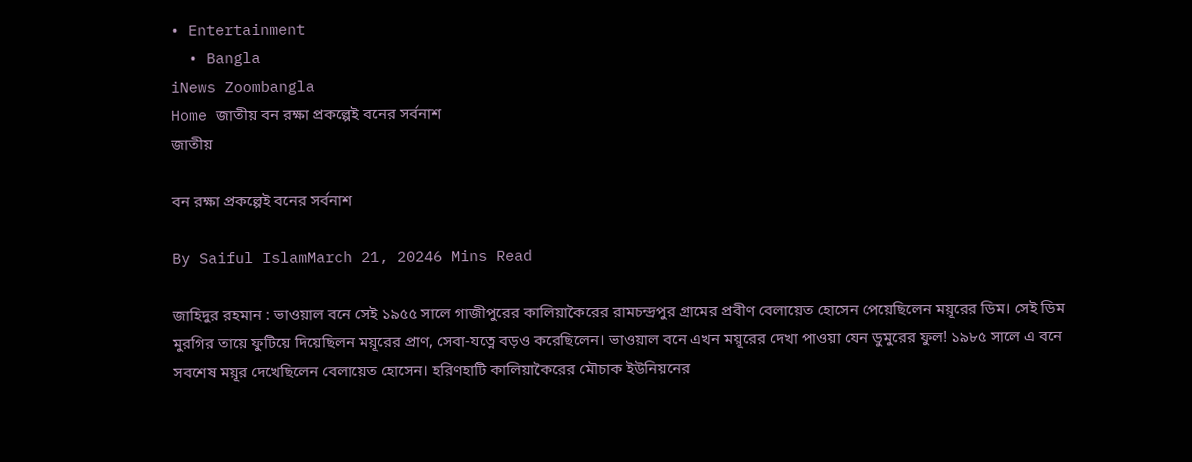• Entertainment
  • Bangla
iNews Zoombangla
Home জাতীয় বন রক্ষা প্রকল্পেই বনের সর্বনাশ
জাতীয়

বন রক্ষা প্রকল্পেই বনের সর্বনাশ

By Saiful IslamMarch 21, 20246 Mins Read

জাহিদুর রহমান : ভাওয়াল বনে সেই ১৯৫৫ সালে গাজীপুরের কালিয়াকৈরের রামচন্দ্রপুর গ্রামের প্রবীণ বেলায়েত হোসেন পেয়েছিলেন ময়ূরের ডিম। সেই ডিম মুরগির তায়ে ফুটিয়ে দিয়েছিলন ময়ূরের প্রাণ, সেবা-যত্নে বড়ও করেছিলেন। ভাওয়াল বনে এখন ময়ূরের দেখা পাওয়া যেন ডুমুরের ফুল! ১৯৮৫ সালে এ বনে সবশেষ ময়ূর দেখেছিলেন বেলায়েত হোসেন। হরিণহাটি কালিয়াকৈরের মৌচাক ইউনিয়নের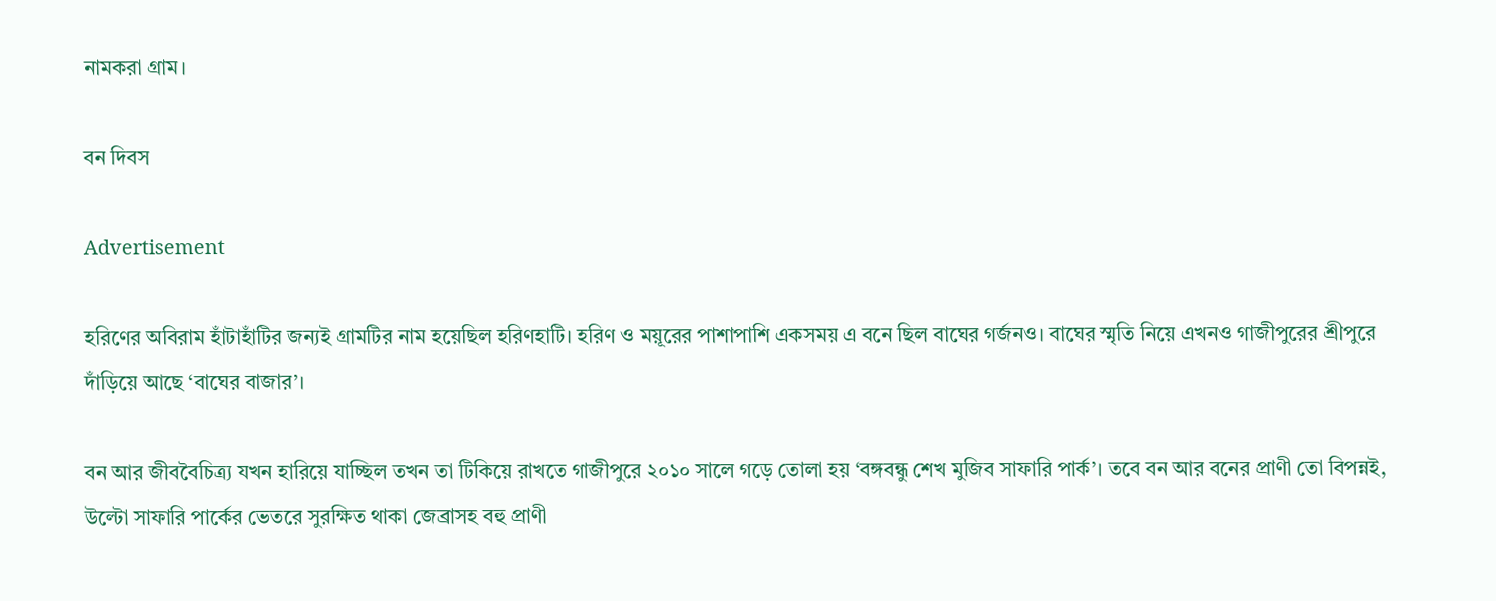নামকরা গ্রাম।

বন দিবস

Advertisement

হরিণের অবিরাম হাঁটাহাঁটির জন্যই গ্রামটির নাম হয়েছিল হরিণহাটি। হরিণ ও ময়ূরের পাশাপাশি একসময় এ বনে ছিল বাঘের গর্জনও। বাঘের স্মৃতি নিয়ে এখনও গাজীপুরের শ্রীপুরে দাঁড়িয়ে আছে ‘বাঘের বাজার’।

বন আর জীববৈচিত্র্য যখন হারিয়ে যাচ্ছিল তখন তা টিকিয়ে রাখতে গাজীপুরে ২০১০ সালে গড়ে তোলা হয় ‘বঙ্গবন্ধু শেখ মুজিব সাফারি পার্ক’। তবে বন আর বনের প্রাণী তো বিপন্নই, উল্টো সাফারি পার্কের ভেতরে সুরক্ষিত থাকা জেব্রাসহ বহু প্রাণী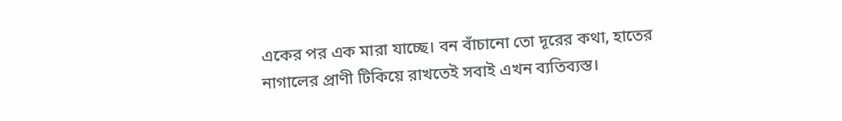একের পর এক মারা যাচ্ছে। বন বাঁচানো তো দূরের কথা, হাতের নাগালের প্রাণী টিকিয়ে রাখতেই সবাই এখন ব্যতিব্যস্ত।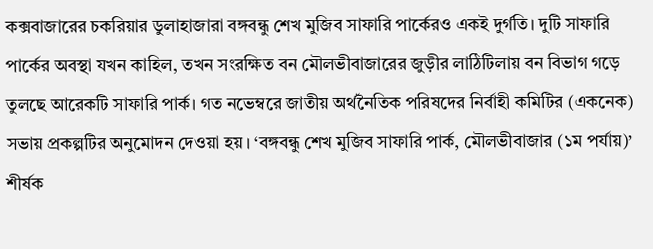কক্সবাজারের চকরিয়ার ডুলাহাজারা বঙ্গবন্ধু শেখ মুজিব সাফারি পার্কেরও একই দুর্গতি। দুটি সাফারি পার্কের অবস্থা যখন কাহিল, তখন সংরক্ষিত বন মৌলভীবাজারের জুড়ীর লাঠিটিলায় বন বিভাগ গড়ে তুলছে আরেকটি সাফারি পার্ক। গত নভেম্বরে জাতীয় অর্থনৈতিক পরিষদের নির্বাহী কমিটির (একনেক) সভায় প্রকল্পটির অনুমোদন দেওয়া হয়। ‘বঙ্গবন্ধু শেখ মুজিব সাফারি পার্ক, মৌলভীবাজার (১ম পর্যায়)’ শীর্ষক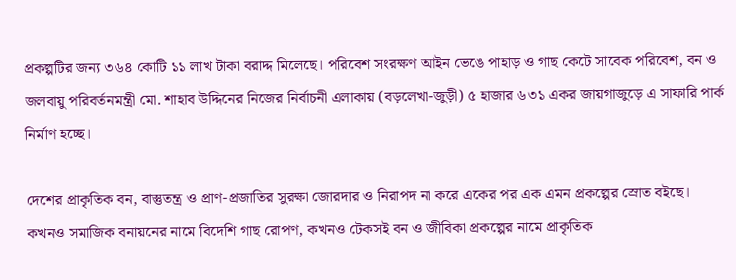প্রকল্পটির জন্য ৩৬৪ কোটি ১১ লাখ টাকা বরাদ্দ মিলেছে। পরিবেশ সংরক্ষণ আইন ভেঙে পাহাড় ও গাছ কেটে সাবেক পরিবেশ, বন ও জলবায়ু পরিবর্তনমন্ত্রী মো. শাহাব উদ্দিনের নিজের নির্বাচনী এলাকায় (বড়লেখা-জুড়ী) ৫ হাজার ৬৩১ একর জায়গাজুড়ে এ সাফারি পার্ক নির্মাণ হচ্ছে।

দেশের প্রাকৃতিক বন, বাস্তুতন্ত্র ও প্রাণ-প্রজাতির সুরক্ষা জোরদার ও নিরাপদ না করে একের পর এক এমন প্রকল্পের স্রোত বইছে। কখনও সমাজিক বনায়নের নামে বিদেশি গাছ রোপণ, কখনও টেকসই বন ও জীবিকা প্রকল্পের নামে প্রাকৃতিক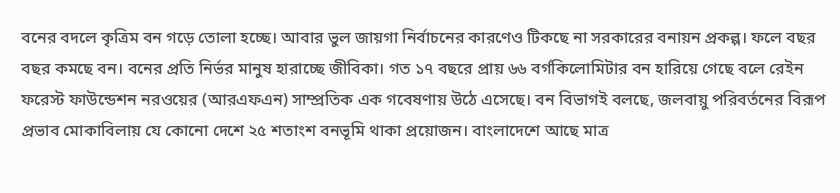বনের বদলে কৃত্রিম বন গড়ে তোলা হচ্ছে। আবার ভুল জায়গা নির্বাচনের কারণেও টিকছে না সরকারের বনায়ন প্রকল্প। ফলে বছর বছর কমছে বন। বনের প্রতি নির্ভর মানুষ হারাচ্ছে জীবিকা। গত ১৭ বছরে প্রায় ৬৬ বর্গকিলোমিটার বন হারিয়ে গেছে বলে রেইন ফরেস্ট ফাউন্ডেশন নরওয়ের (আরএফএন) সাম্প্রতিক এক গবেষণায় উঠে এসেছে। বন বিভাগই বলছে, জলবায়ু পরিবর্তনের বিরূপ প্রভাব মোকাবিলায় যে কোনো দেশে ২৫ শতাংশ বনভূমি থাকা প্রয়োজন। বাংলাদেশে আছে মাত্র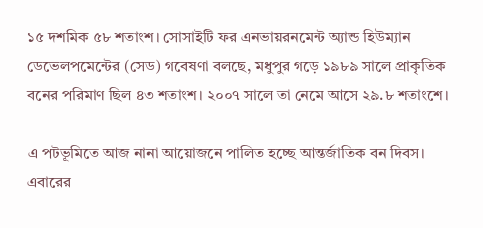১৫ দশমিক ৫৮ শতাংশ। সোসাইটি ফর এনভায়রনমেন্ট অ্যান্ড হিউম্যান ডেভেলপমেন্টের (সেড) গবেষণা বলছে, মধুপুর গড়ে ১৯৮৯ সালে প্রাকৃতিক বনের পরিমাণ ছিল ৪৩ শতাংশ। ২০০৭ সালে তা নেমে আসে ২৯.৮ শতাংশে।

এ পটভূমিতে আজ নানা আয়োজনে পালিত হচ্ছে আন্তর্জাতিক বন দিবস। এবারের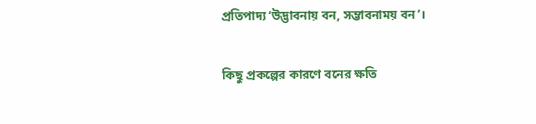প্রতিপাদ্য ‘উদ্ভাবনায় বন, সম্ভাবনাময় বন’।

কিছু প্রকল্পের কারণে বনের ক্ষতি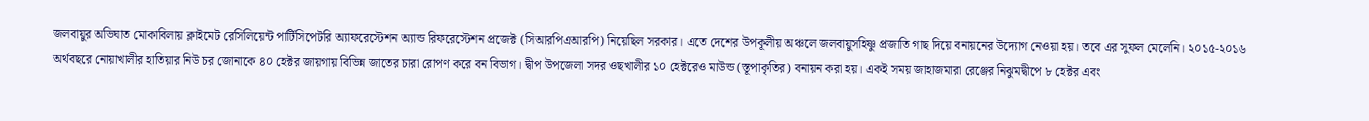জলবায়ুর অভিঘাত মোকাবিলায় ক্লাইমেট রেসিলিয়েন্ট পার্টিসিপেটরি অ্যাফরেস্টেশন অ্যান্ড রিফরেস্টেশন প্রজেক্ট (সিআরপিএআরপি) নিয়েছিল সরকার। এতে দেশের উপকূলীয় অঞ্চলে জলবায়ুসহিষ্ণু প্রজাতি গাছ দিয়ে বনায়নের উদ্যোগ নেওয়া হয়। তবে এর সুফল মেলেনি। ২০১৫-২০১৬ অর্থবছরে নোয়াখালীর হাতিয়ার নিউ চর জোনাকে ৪০ হেক্টর জায়গায় বিভিন্ন জাতের চারা রোপণ করে বন বিভাগ। দ্বীপ উপজেলা সদর ওছখালীর ১০ হেক্টরেও মাউন্ড (স্তূপাকৃতির) বনায়ন করা হয়। একই সময় জাহাজমারা রেঞ্জের নিঝুমদ্বীপে ৮ হেক্টর এবং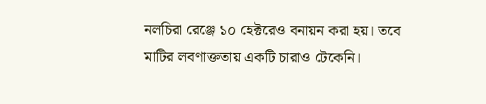নলচিরা রেঞ্জে ১০ হেক্টরেও বনায়ন করা হয়। তবে মাটির লবণাক্ততায় একটি চারাও টেকেনি।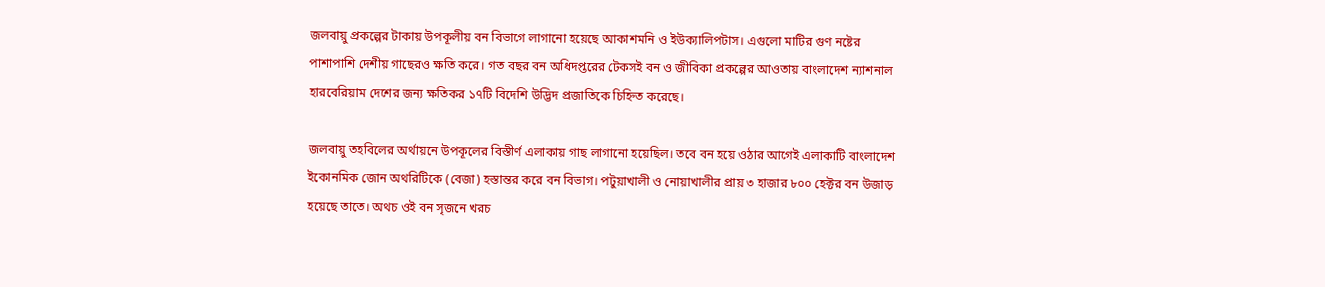জলবায়ু প্রকল্পের টাকায় উপকূলীয় বন বিভাগে লাগানো হয়েছে আকাশমনি ও ইউক্যালিপটাস। এগুলো মাটির গুণ নষ্টের পাশাপাশি দেশীয় গাছেরও ক্ষতি করে। গত বছর বন অধিদপ্তরের টেকসই বন ও জীবিকা প্রকল্পের আওতায় বাংলাদেশ ন্যাশনাল হারবেরিয়াম দেশের জন্য ক্ষতিকর ১৭টি বিদেশি উদ্ভিদ প্রজাতিকে চিহ্নিত করেছে।

জলবায়ু তহবিলের অর্থায়নে উপকূলের বিস্তীর্ণ এলাকায় গাছ লাগানো হয়েছিল। তবে বন হয়ে ওঠার আগেই এলাকাটি বাংলাদেশ ইকোনমিক জোন অথরিটিকে (বেজা) হস্তান্তর করে বন বিভাগ। পটুয়াখালী ও নোয়াখালীর প্রায় ৩ হাজার ৮০০ হেক্টর বন উজাড় হয়েছে তাতে। অথচ ওই বন সৃজনে খরচ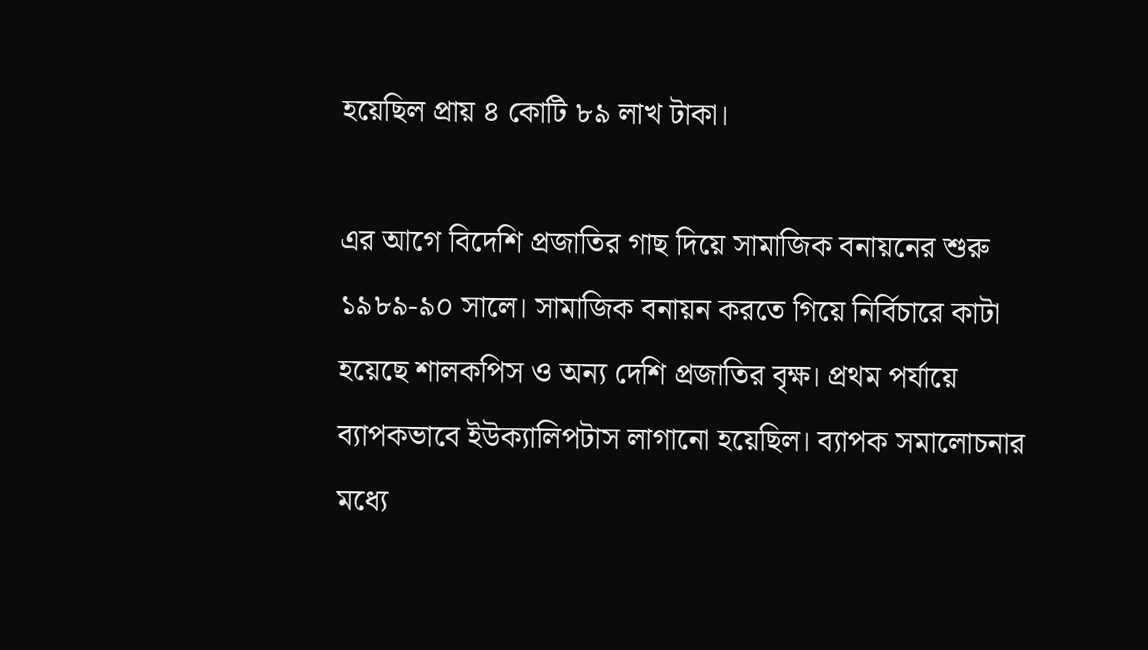হয়েছিল প্রায় ৪ কোটি ৮৯ লাখ টাকা।

এর আগে বিদেশি প্রজাতির গাছ দিয়ে সামাজিক বনায়নের শুরু ১৯৮৯-৯০ সালে। সামাজিক বনায়ন করতে গিয়ে নির্বিচারে কাটা হয়েছে শালকপিস ও অন্য দেশি প্রজাতির বৃক্ষ। প্রথম পর্যায়ে ব্যাপকভাবে ইউক্যালিপটাস লাগানো হয়েছিল। ব্যাপক সমালোচনার মধ্যে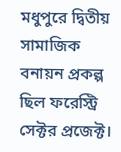মধুপুরে দ্বিতীয় সামাজিক বনায়ন প্রকল্প ছিল ফরেস্ট্রি সেক্টর প্রজেক্ট।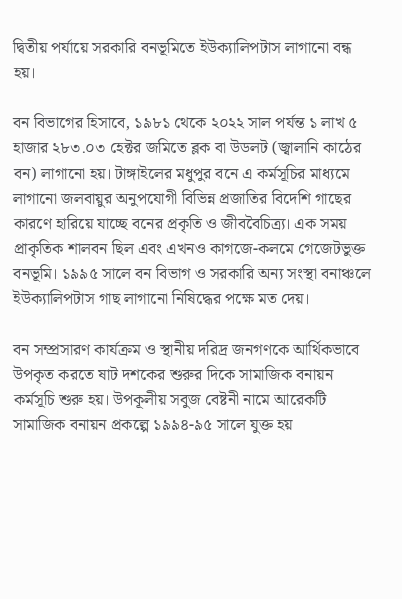দ্বিতীয় পর্যায়ে সরকারি বনভূমিতে ইউক্যালিপটাস লাগানো বন্ধ হয়।

বন বিভাগের হিসাবে, ১৯৮১ থেকে ২০২২ সাল পর্যন্ত ১ লাখ ৫ হাজার ২৮৩.০৩ হেক্টর জমিতে ব্লক বা উডলট (জ্বালানি কাঠের বন) লাগানো হয়। টাঙ্গাইলের মধুপুর বনে এ কর্মসূচির মাধ্যমে লাগানো জলবায়ুর অনুপযোগী বিভিন্ন প্রজাতির বিদেশি গাছের কারণে হারিয়ে যাচ্ছে বনের প্রকৃতি ও জীববৈচিত্র্য। এক সময় প্রাকৃতিক শালবন ছিল এবং এখনও কাগজে-কলমে গেজেটভুক্ত বনভূমি। ১৯৯৫ সালে বন বিভাগ ও সরকারি অন্য সংস্থা বনাঞ্চলে ইউক্যালিপটাস গাছ লাগানো নিষিদ্ধের পক্ষে মত দেয়।

বন সম্প্রসারণ কার্যক্রম ও স্থানীয় দরিদ্র জনগণকে আর্থিকভাবে উপকৃত করতে ষাট দশকের শুরুর দিকে সামাজিক বনায়ন কর্মসূচি শুরু হয়। উপকূলীয় সবুজ বেষ্টনী নামে আরেকটি সামাজিক বনায়ন প্রকল্পে ১৯৯৪-৯৫ সালে যুক্ত হয়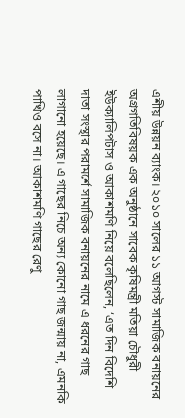এশীয় উন্নয়ন ব্যাংক। ২০১০ সালের ১১ আগস্ট সামাজিক বনায়নের অগ্রগতিবিষয়ক এক অনুষ্ঠানে সাবেক কৃষিমন্ত্রী মতিয়া চৌধুরী ইউক্যালিপটাস ও আকাশমণি নিয়ে বলেছিলেন, ‘এত দিন বিদেশি দাতা সংস্থার পরামর্শে সামাজিক বনায়নের নামে এ ধরনের গাছ লাগানো হয়েছে। এ গাছের নিচে অন্য কোনো গাছ জন্মায় না, এমনকি পাখিও বসে না। আকাশমণি গাছের রেণু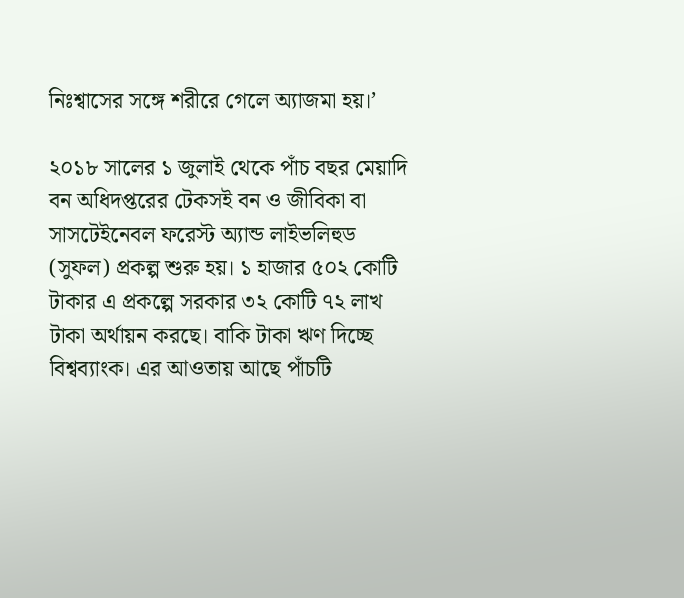নিঃশ্বাসের সঙ্গে শরীরে গেলে অ্যাজমা হয়।’

২০১৮ সালের ১ জুলাই থেকে পাঁচ বছর মেয়াদি বন অধিদপ্তরের টেকসই বন ও জীবিকা বা সাসটেইনেবল ফরেস্ট অ্যান্ড লাইভলিহুড (সুফল) প্রকল্প শুরু হয়। ১ হাজার ৫০২ কোটি টাকার এ প্রকল্পে সরকার ৩২ কোটি ৭২ লাখ টাকা অর্থায়ন করছে। বাকি টাকা ঋণ দিচ্ছে বিশ্বব্যাংক। এর আওতায় আছে পাঁচটি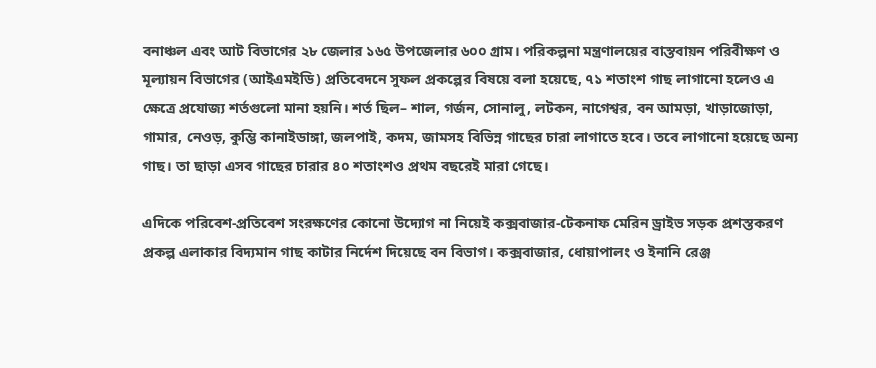বনাঞ্চল এবং আট বিভাগের ২৮ জেলার ১৬৫ উপজেলার ৬০০ গ্রাম। পরিকল্পনা মন্ত্রণালয়ের বাস্তবায়ন পরিবীক্ষণ ও মূল্যায়ন বিভাগের (আইএমইডি) প্রতিবেদনে সুফল প্রকল্পের বিষয়ে বলা হয়েছে, ৭১ শতাংশ গাছ লাগানো হলেও এ ক্ষেত্রে প্রযোজ্য শর্তগুলো মানা হয়নি। শর্ত ছিল– শাল, গর্জন, সোনালু, লটকন, নাগেশ্বর, বন আমড়া, খাড়াজোড়া, গামার, নেওড়, কুম্ভি কানাইডাঙ্গা, জলপাই, কদম, জামসহ বিভিন্ন গাছের চারা লাগাতে হবে। তবে লাগানো হয়েছে অন্য গাছ। তা ছাড়া এসব গাছের চারার ৪০ শতাংশও প্রথম বছরেই মারা গেছে।

এদিকে পরিবেশ-প্রতিবেশ সংরক্ষণের কোনো উদ্যোগ না নিয়েই কক্সবাজার-টেকনাফ মেরিন ড্রাইভ সড়ক প্রশস্তকরণ প্রকল্প এলাকার বিদ্যমান গাছ কাটার নির্দেশ দিয়েছে বন বিভাগ। কক্সবাজার, ধোয়াপালং ও ইনানি রেঞ্জ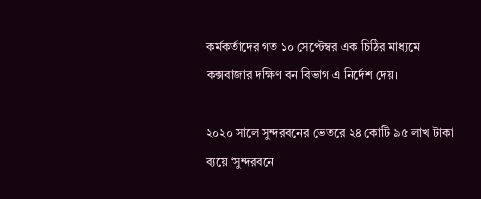কর্মকর্তাদের গত ১০ সেপ্টেম্বর এক চিঠির মাধ্যমে কক্সবাজার দক্ষিণ বন বিভাগ এ নির্দেশ দেয়।

২০২০ সালে সুন্দরবনের ভেতরে ২৪ কোটি ৯৫ লাখ টাকা ব্যয়ে ‘সুন্দরবনে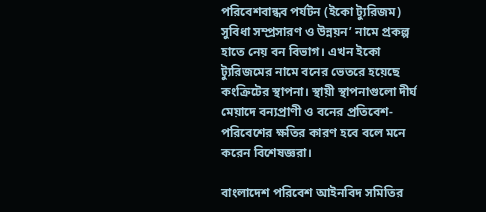পরিবেশবান্ধব পর্যটন (ইকো ট্যুরিজম) সুবিধা সম্প্রসারণ ও উন্নয়ন’ নামে প্রকল্প হাতে নেয় বন বিভাগ। এখন ইকো ট্যুরিজমের নামে বনের ভেতরে হয়েছে কংক্রিটের স্থাপনা। স্থায়ী স্থাপনাগুলো দীর্ঘ মেয়াদে বন্যপ্রাণী ও বনের প্রতিবেশ-পরিবেশের ক্ষতির কারণ হবে বলে মনে করেন বিশেষজ্ঞরা।

বাংলাদেশ পরিবেশ আইনবিদ সমিতির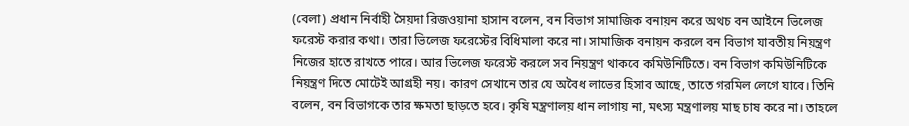(বেলা) প্রধান নির্বাহী সৈয়দা রিজওয়ানা হাসান বলেন, বন বিভাগ সামাজিক বনায়ন করে অথচ বন আইনে ভিলেজ ফরেস্ট করার কথা। তারা ভিলেজ ফরেস্টের বিধিমালা করে না। সামাজিক বনায়ন করলে বন বিভাগ যাবতীয় নিয়ন্ত্রণ নিজের হাতে রাখতে পারে। আর ভিলেজ ফরেস্ট করলে সব নিয়ন্ত্রণ থাকবে কমিউনিটিতে। বন বিভাগ কমিউনিটিকে নিয়ন্ত্রণ দিতে মোটেই আগ্রহী নয়। কারণ সেখানে তার যে অবৈধ লাভের হিসাব আছে, তাতে গরমিল লেগে যাবে। তিনি বলেন, বন বিভাগকে তার ক্ষমতা ছাড়তে হবে। কৃষি মন্ত্রণালয় ধান লাগায় না, মৎস্য মন্ত্রণালয় মাছ চাষ করে না। তাহলে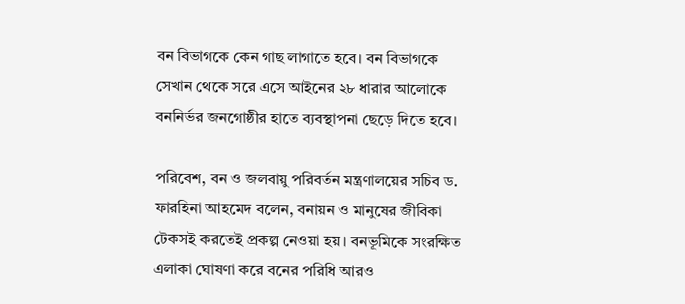বন বিভাগকে কেন গাছ লাগাতে হবে। বন বিভাগকে সেখান থেকে সরে এসে আইনের ২৮ ধারার আলোকে বননির্ভর জনগোষ্ঠীর হাতে ব্যবস্থাপনা ছেড়ে দিতে হবে।

পরিবেশ, বন ও জলবায়ু পরিবর্তন মন্ত্রণালয়ের সচিব ড. ফারহিনা আহমেদ বলেন, বনায়ন ও মানুষের জীবিকা টেকসই করতেই প্রকল্প নেওয়া হয়। বনভূমিকে সংরক্ষিত এলাকা ঘোষণা করে বনের পরিধি আরও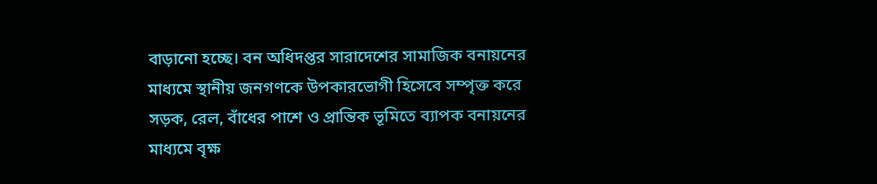বাড়ানো হচ্ছে। বন অধিদপ্তর সারাদেশের সামাজিক বনায়নের মাধ্যমে স্থানীয় জনগণকে উপকারভোগী হিসেবে সম্পৃক্ত করে সড়ক, রেল, বাঁধের পাশে ও প্রান্তিক ভূমিতে ব্যাপক বনায়নের মাধ্যমে বৃক্ষ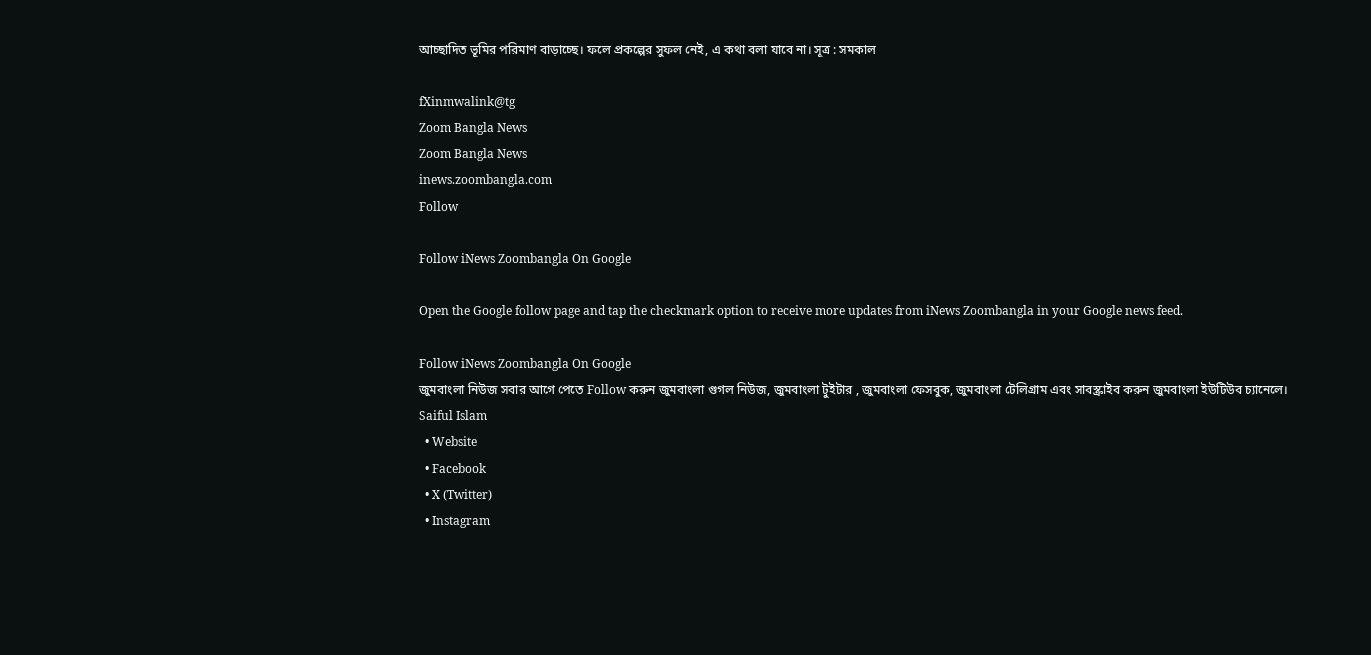আচ্ছাদিত ভূমির পরিমাণ বাড়াচ্ছে। ফলে প্রকল্পের সুফল নেই, এ কথা বলা যাবে না। সূত্র : সমকাল

fXinmwalink@tg
Zoom Bangla News
Zoom Bangla News
inews.zoombangla.com
Follow

Follow iNews Zoombangla On Google

Open the Google follow page and tap the checkmark option to receive more updates from iNews Zoombangla in your Google news feed.

Follow iNews Zoombangla On Google
জুমবাংলা নিউজ সবার আগে পেতে Follow করুন জুমবাংলা গুগল নিউজ, জুমবাংলা টুইটার , জুমবাংলা ফেসবুক, জুমবাংলা টেলিগ্রাম এবং সাবস্ক্রাইব করুন জুমবাংলা ইউটিউব চ্যানেলে।
Saiful Islam
  • Website
  • Facebook
  • X (Twitter)
  • Instagram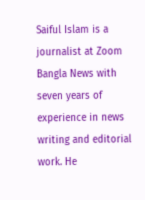Saiful Islam is a journalist at Zoom Bangla News with seven years of experience in news writing and editorial work. He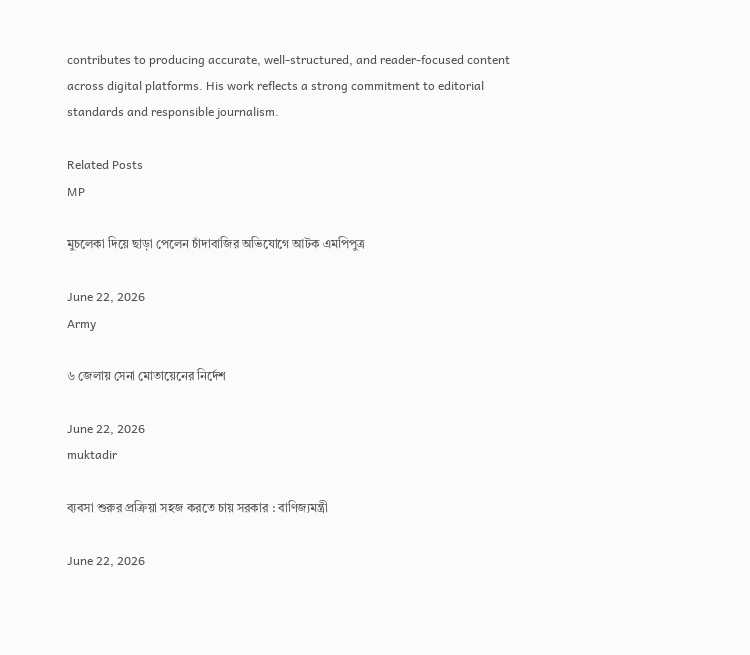contributes to producing accurate, well-structured, and reader-focused content across digital platforms. His work reflects a strong commitment to editorial standards and responsible journalism.

Related Posts
MP

মুচলেকা দিয়ে ছাড়া পেলেন চাঁদাবাজির অভিযোগে আটক এমপিপুত্র

June 22, 2026
Army

৬ জেলায় সেনা মোতায়েনের নির্দেশ

June 22, 2026
muktadir

ব্যবসা শুরুর প্রক্রিয়া সহজ করতে চায় সরকার : বাণিজ্যমন্ত্রী

June 22, 2026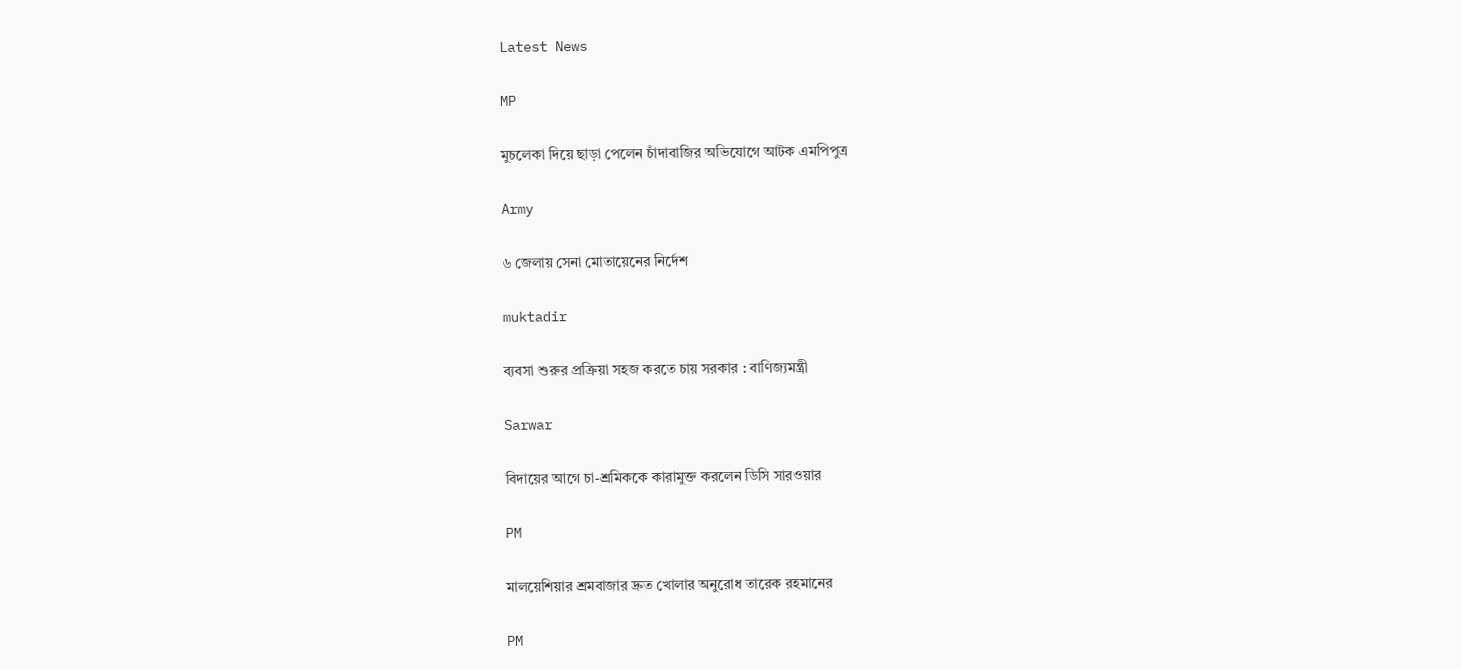Latest News

MP

মুচলেকা দিয়ে ছাড়া পেলেন চাঁদাবাজির অভিযোগে আটক এমপিপুত্র

Army

৬ জেলায় সেনা মোতায়েনের নির্দেশ

muktadir

ব্যবসা শুরুর প্রক্রিয়া সহজ করতে চায় সরকার : বাণিজ্যমন্ত্রী

Sarwar

বিদায়ের আগে চা-শ্রমিককে কারামুক্ত করলেন ডিসি সারওয়ার

PM

মালয়েশিয়ার শ্রমবাজার দ্রুত খোলার অনুরোধ তারেক রহমানের

PM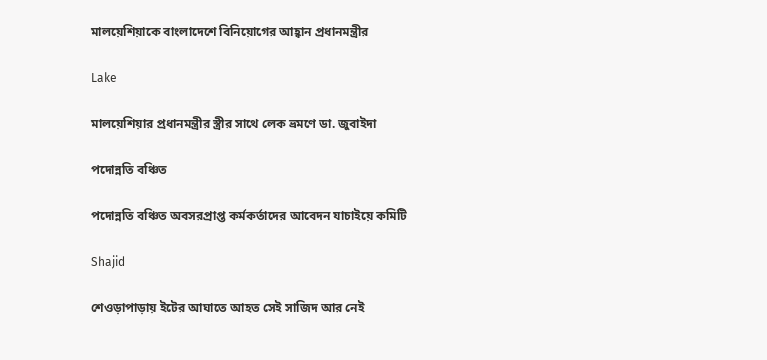মালয়েশিয়াকে বাংলাদেশে বিনিয়োগের আহ্বান প্রধানমন্ত্রীর

Lake

মালয়েশিয়ার প্রধানমন্ত্রীর স্ত্রীর সাথে লেক ভ্রমণে ডা. জুবাইদা

পদোন্নতি বঞ্চিত

পদোন্নতি বঞ্চিত অবসরপ্রাপ্ত কর্মকর্তাদের আবেদন যাচাইয়ে কমিটি

Shajid

শেওড়াপাড়ায় ইটের আঘাতে আহত সেই সাজিদ আর নেই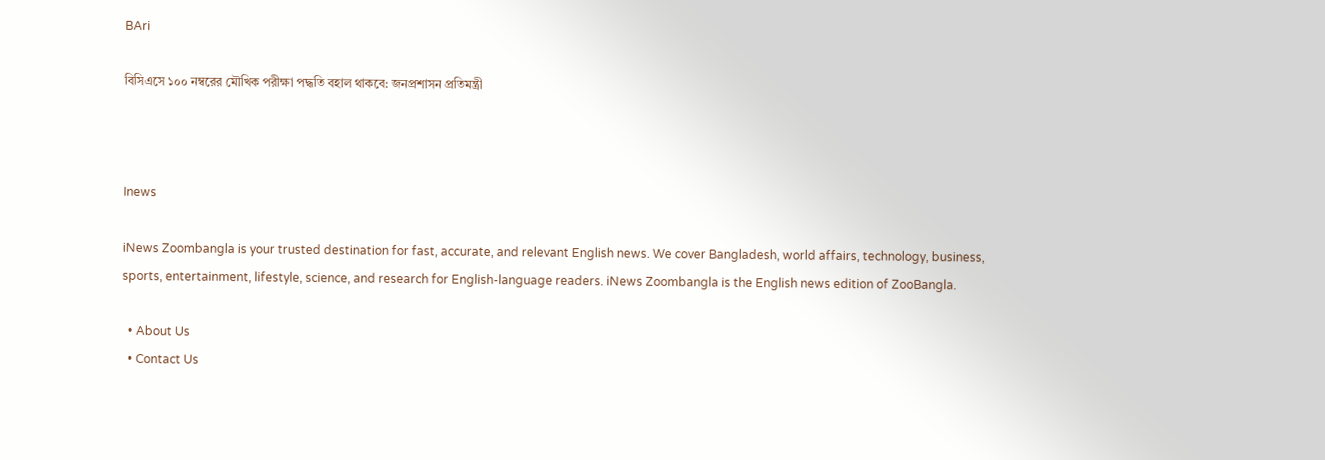BAri

বিসিএসে ১০০ নম্বরের মৌখিক পরীক্ষা পদ্ধতি বহাল থাকবে: জনপ্রশাসন প্রতিমন্ত্রী



Inews

iNews Zoombangla is your trusted destination for fast, accurate, and relevant English news. We cover Bangladesh, world affairs, technology, business, sports, entertainment, lifestyle, science, and research for English-language readers. iNews Zoombangla is the English news edition of ZooBangla.

  • About Us
  • Contact Us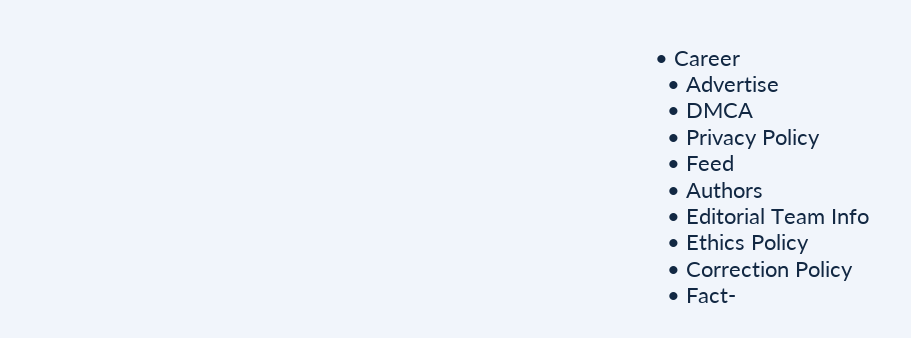• Career
  • Advertise
  • DMCA
  • Privacy Policy
  • Feed
  • Authors
  • Editorial Team Info
  • Ethics Policy
  • Correction Policy
  • Fact-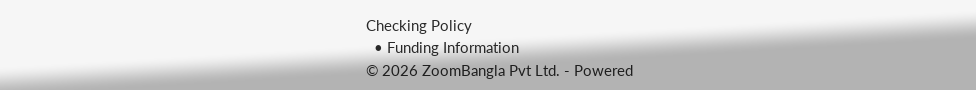Checking Policy
  • Funding Information
© 2026 ZoomBangla Pvt Ltd. - Powered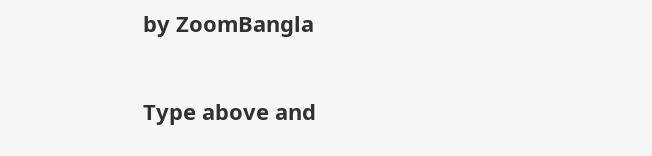by ZoomBangla

Type above and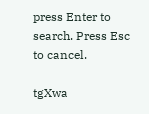press Enter to search. Press Esc to cancel.

tgXwa